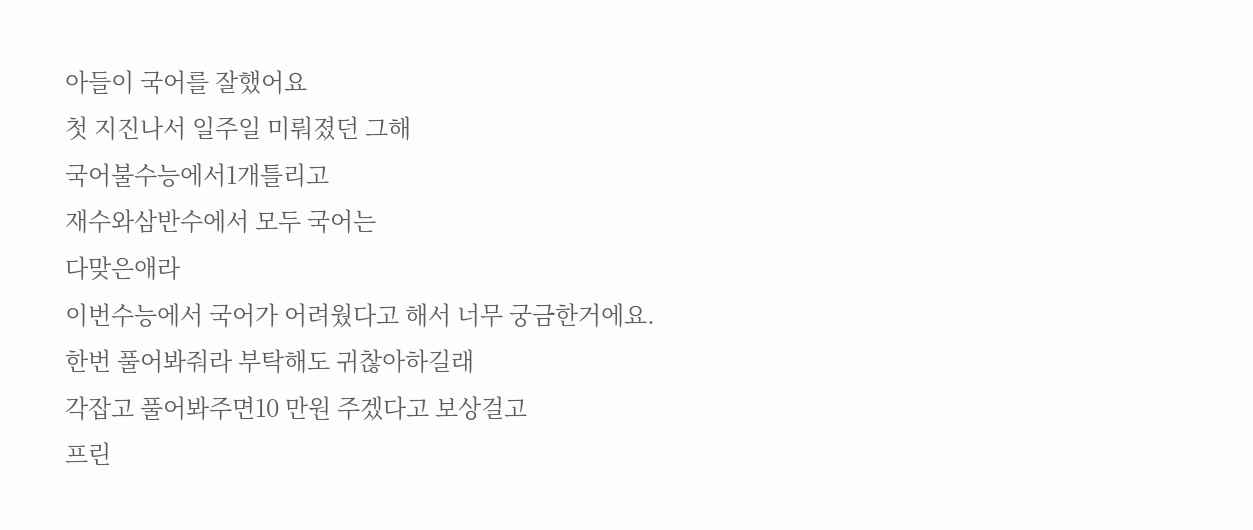아들이 국어를 잘했어요
첫 지진나서 일주일 미뤄졌던 그해
국어불수능에서1개틀리고
재수와삼반수에서 모두 국어는
다맞은애라
이번수능에서 국어가 어려웠다고 해서 너무 궁금한거에요.
한번 풀어봐줘라 부탁해도 귀찮아하길래
각잡고 풀어봐주면10 만원 주겠다고 보상걸고
프린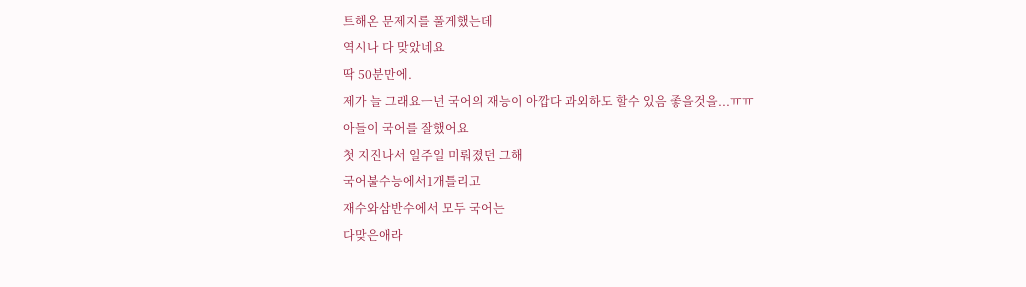트해온 문제지를 풀게했는데
역시나 다 맞았네요
딱 50분만에.
제가 늘 그래요ㅡ넌 국어의 재능이 아깝다 과외하도 할수 있음 좋을것을...ㅠㅠ
아들이 국어를 잘했어요
첫 지진나서 일주일 미뤄졌던 그해
국어불수능에서1개틀리고
재수와삼반수에서 모두 국어는
다맞은애라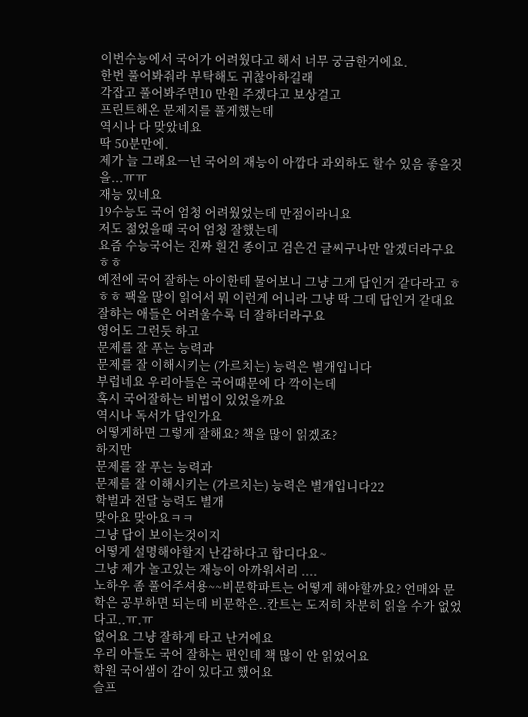이번수능에서 국어가 어려웠다고 해서 너무 궁금한거에요.
한번 풀어봐줘라 부탁해도 귀찮아하길래
각잡고 풀어봐주면10 만원 주겠다고 보상걸고
프린트해온 문제지를 풀게했는데
역시나 다 맞았네요
딱 50분만에.
제가 늘 그래요ㅡ넌 국어의 재능이 아깝다 과외하도 할수 있음 좋을것을...ㅠㅠ
재능 있네요
19수능도 국어 엄청 어려웠었는데 만점이라니요
저도 젊었을때 국어 엄청 잘했는데
요즘 수능국어는 진짜 흰건 종이고 검은건 글씨구나만 알겠더라구요 ㅎㅎ
예전에 국어 잘하는 아이한테 물어보니 그냥 그게 답인거 같다라고 ㅎㅎㅎ 팩을 많이 읽어서 뭐 이런게 어니라 그냥 딱 그데 답인거 같대요
잘햐는 애들은 어려울수록 더 잘하더라구요
영어도 그런듯 하고
문제를 잘 푸는 능력과
문제를 잘 이해시키는 (가르치는) 능력은 별개입니다
부럽네요 우리아들은 국어때문에 다 깍이는데
혹시 국어잘하는 비법이 있었을까요
역시나 독서가 답인가요
어떻게하면 그렇게 잘해요? 책을 많이 읽겠죠?
하지만
문제를 잘 푸는 능력과
문제를 잘 이해시키는 (가르치는) 능력은 별개입니다22
학벌과 전달 능력도 별개
맞아요 맞아요ㅋㅋ
그냥 답이 보이는것이지
어떻게 설명해야할지 난감하다고 합디다요~
그냥 제가 놀고있는 재능이 아까워서리 ....
노하우 좀 풀어주셔용~~비문학파트는 어떻게 해야할까요? 언매와 문학은 공부하면 되는데 비문학은..칸트는 도저히 차분히 읽을 수가 없었다고..ㅠ.ㅠ
없어요 그냥 잘하게 타고 난거에요
우리 아들도 국어 잘하는 편인데 책 많이 안 읽었어요
학원 국어샘이 감이 있다고 했어요
슬프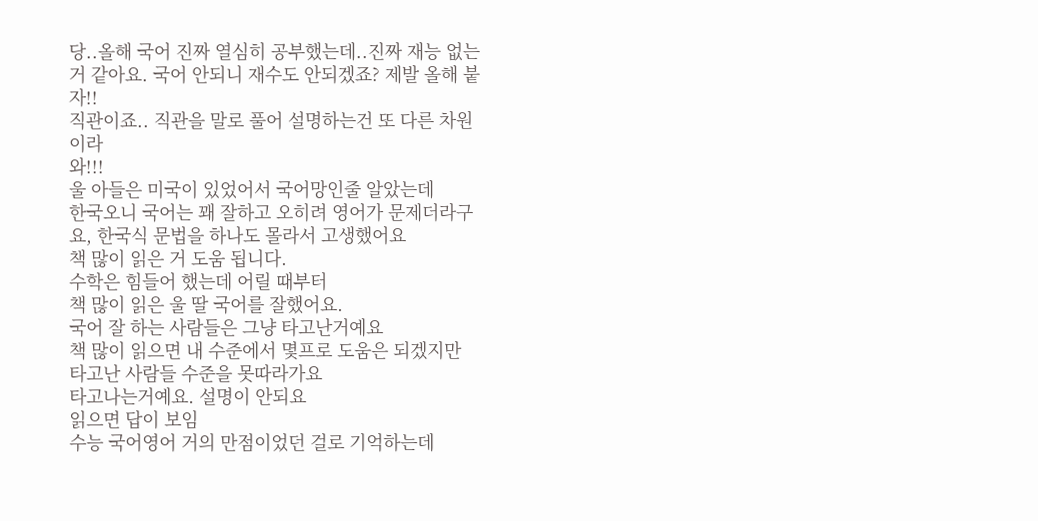당..올해 국어 진짜 열심히 공부했는데..진짜 재능 없는거 같아요. 국어 안되니 재수도 안되겠죠? 제발 올해 붙자!!
직관이죠.. 직관을 말로 풀어 설명하는건 또 다른 차원이라
와!!!
울 아들은 미국이 있었어서 국어망인줄 알았는데
한국오니 국어는 꽤 잘하고 오히려 영어가 문제더라구요, 한국식 문법을 하나도 몰라서 고생했어요
책 많이 읽은 거 도움 됩니다.
수학은 힘들어 했는데 어릴 때부터
책 많이 읽은 울 딸 국어를 잘했어요.
국어 잘 하는 사람들은 그냥 타고난거예요
책 많이 읽으면 내 수준에서 몇프로 도움은 되겠지만
타고난 사람들 수준을 못따라가요
타고나는거예요. 설명이 안되요
읽으면 답이 보임
수능 국어영어 거의 만점이었던 걸로 기억하는데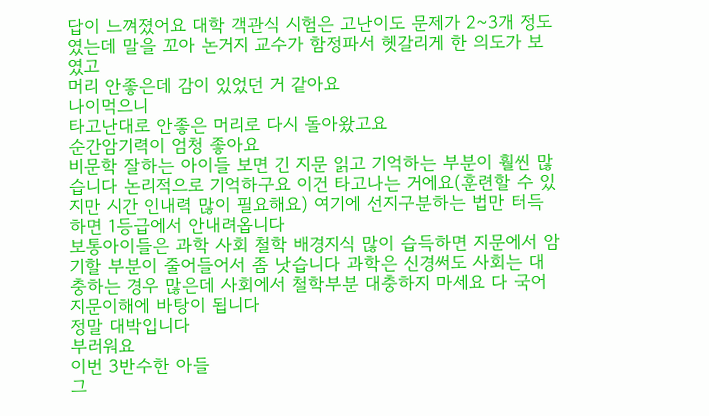답이 느껴졌어요 대학 객관식 시험은 고난이도 문제가 2~3개 정도였는데 말을 꼬아 논거지 교수가 함정파서 헷갈리게 한 의도가 보였고
머리 안좋은데 감이 있었던 거 같아요
나이먹으니
타고난대로 안좋은 머리로 다시 돌아왔고요
순간암기력이 엄청 좋아요
비문학 잘하는 아이들 보면 긴 지문 읽고 기억하는 부분이 훨씬 많습니다 논리적으로 기억하구요 이건 타고나는 거에요(훈련할 수 있지만 시간 인내력 많이 필요해요) 여기에 선지구분하는 법만 터득하면 1등급에서 안내려옵니다
보통아이들은 과학 사회 철학 배경지식 많이 습득하면 지문에서 암기할 부분이 줄어들어서 좀 낫습니다 과학은 신경써도 사회는 대충하는 경우 많은데 사회에서 철학부분 대충하지 마세요 다 국어지문이해에 바탕이 됩니다
정말 대박입니다
부러워요
이번 3반수한 아들
그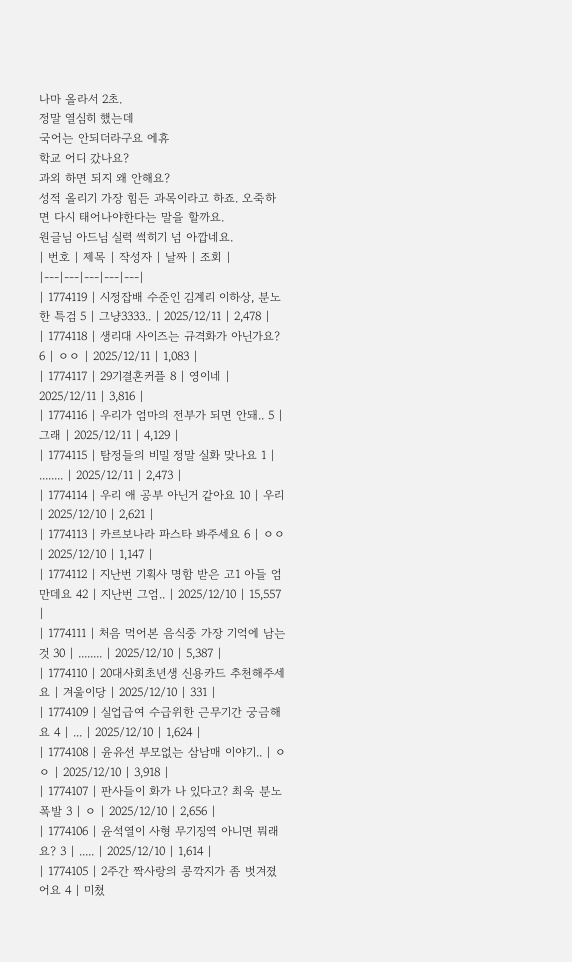나마 올라서 2초.
정말 열심히 했는데
국어는 안되더라구요 에휴
학교 어디 갔나요?
과외 하면 되지 왜 안해요?
성적 올리기 가장 힘든 과목이라고 하죠. 오죽하면 다시 태어나야한다는 말을 할까요.
원글님 아드님 실력 썩히기 넘 아깝네요.
| 번호 | 제목 | 작성자 | 날짜 | 조회 |
|---|---|---|---|---|
| 1774119 | 시정잡배 수준인 김계리 이하상, 분노한 특검 5 | 그냥3333.. | 2025/12/11 | 2,478 |
| 1774118 | 생리대 사이즈는 규격화가 아닌가요? 6 | ㅇㅇ | 2025/12/11 | 1,083 |
| 1774117 | 29기결혼커플 8 | 영이네 | 2025/12/11 | 3,816 |
| 1774116 | 우리가 엄마의 전부가 되면 안돼.. 5 | 그래 | 2025/12/11 | 4,129 |
| 1774115 | 탐정들의 비밀 정말 실화 맞나요 1 | ........ | 2025/12/11 | 2,473 |
| 1774114 | 우리 애 공부 아닌거 같아요 10 | 우리 | 2025/12/10 | 2,621 |
| 1774113 | 카르보나라 파스타 봐주세요 6 | ㅇㅇ | 2025/12/10 | 1,147 |
| 1774112 | 지난번 기획사 명함 받은 고1 아들 엄만데요 42 | 지난번 그엄.. | 2025/12/10 | 15,557 |
| 1774111 | 처음 먹어본 음식중 가장 기억에 남는 것 30 | ........ | 2025/12/10 | 5,387 |
| 1774110 | 20대사회초년생 신용카드 추천해주세요 | 겨울이당 | 2025/12/10 | 331 |
| 1774109 | 실업급여 수급위한 근무기간 궁금해요 4 | ... | 2025/12/10 | 1,624 |
| 1774108 | 윤유선 부모없는 삼남매 이야기.. | ㅇㅇ | 2025/12/10 | 3,918 |
| 1774107 | 판사들이 화가 나 있다고? 최욱 분노 폭발 3 | ㅇ | 2025/12/10 | 2,656 |
| 1774106 | 윤석열이 사형 무기징역 아니면 뭐래요? 3 | ..... | 2025/12/10 | 1,614 |
| 1774105 | 2주간 짝사랑의 콩깍지가 좀 벗겨졌어요 4 | 미쳤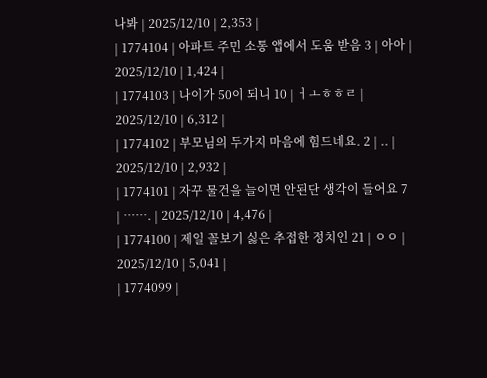나봐 | 2025/12/10 | 2,353 |
| 1774104 | 아파트 주민 소통 앱에서 도움 받음 3 | 아아 | 2025/12/10 | 1,424 |
| 1774103 | 나이가 50이 되니 10 | ㅓㅗㅎㅎㄹ | 2025/12/10 | 6,312 |
| 1774102 | 부모님의 두가지 마음에 힘드네요. 2 | .. | 2025/12/10 | 2,932 |
| 1774101 | 자꾸 물건을 늘이면 안된단 생각이 들어요 7 | ……. | 2025/12/10 | 4,476 |
| 1774100 | 제일 꼴보기 싫은 추접한 정치인 21 | ㅇㅇ | 2025/12/10 | 5,041 |
| 1774099 |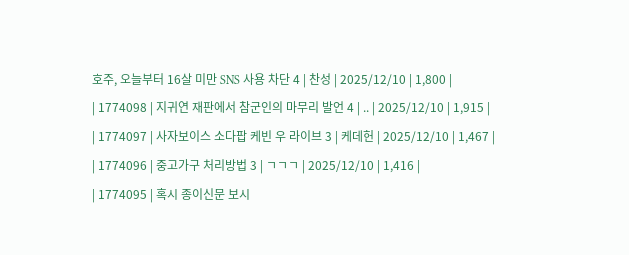호주, 오늘부터 16살 미만 SNS 사용 차단 4 | 찬성 | 2025/12/10 | 1,800 |
| 1774098 | 지귀연 재판에서 참군인의 마무리 발언 4 | .. | 2025/12/10 | 1,915 |
| 1774097 | 사자보이스 소다팝 케빈 우 라이브 3 | 케데헌 | 2025/12/10 | 1,467 |
| 1774096 | 중고가구 처리방법 3 | ㄱㄱㄱ | 2025/12/10 | 1,416 |
| 1774095 | 혹시 종이신문 보시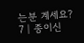는분 계세요? 7 | 종이신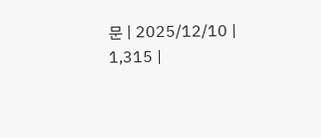문 | 2025/12/10 | 1,315 |